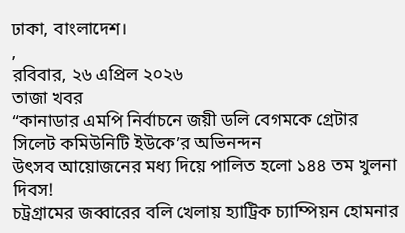ঢাকা, বাংলাদেশ।
,
রবিবার, ২৬ এপ্রিল ২০২৬
তাজা খবর
“কানাডার এমপি নির্বাচনে জয়ী ডলি বেগমকে গ্রেটার সিলেট কমিউনিটি ইউকে’র অভিনন্দন
উৎসব আয়োজনের মধ্য দিয়ে পালিত হলো ১৪৪ তম খুলনা দিবস!
চট্রগ্রামের জব্বারের বলি খেলায় হ্যাট্রিক চ্যাম্পিয়ন হোমনার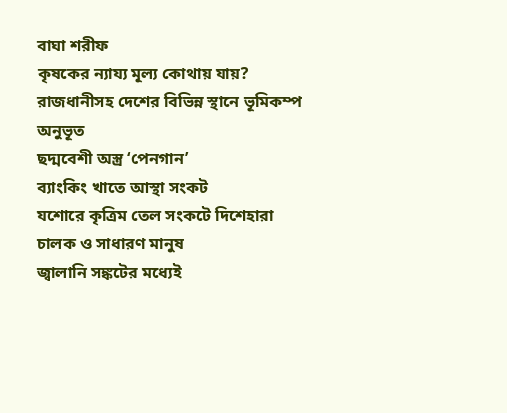বাঘা শরীফ
কৃষকের ন্যায্য মূল্য কোথায় যায়?
রাজধানীসহ দেশের বিভিন্ন স্থানে ভূমিকম্প অনুভূত
ছদ্মবেশী অস্ত্র ‘পেনগান’
ব্যাংকিং খাতে আস্থা সংকট
যশোরে কৃত্রিম তেল সংকটে দিশেহারা চালক ও সাধারণ মানুষ
জ্বালানি সঙ্কটের মধ্যেই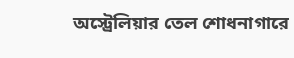অস্ট্রেলিয়ার তেল শোধনাগারে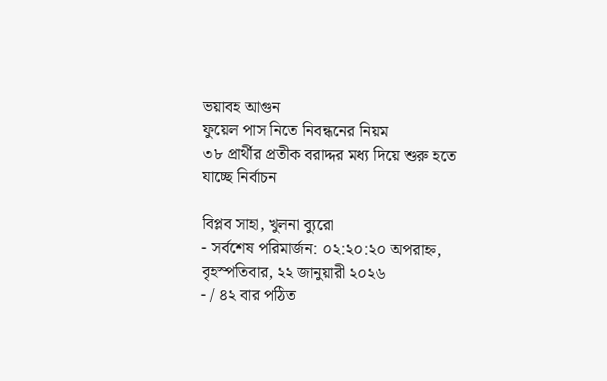ভয়াবহ আগুন
ফুয়েল পাস নিতে নিবন্ধনের নিয়ম
৩৮ প্রার্থীর প্রতীক বরাদ্দর মধ্য দিয়ে শুরু হতে যাচ্ছে নির্বাচন

বিপ্লব সাহা, খুলনা ব্যুরো
- সর্বশেষ পরিমার্জন: ০২:২০:২০ অপরাহ্ন, বৃহস্পতিবার, ২২ জানুয়ারী ২০২৬
- / ৪২ বার পঠিত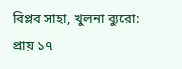বিপ্লব সাহা, খুলনা ব্যুরো: প্রায় ১৭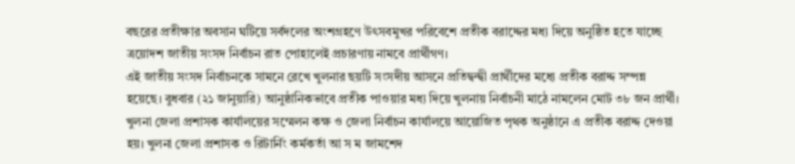বছরের প্রতীক্ষার অবসান ঘটিয়ে সর্বদলের অংশগ্রহণে উৎসবমুখর পরিবেশে প্রতীক বরাদ্দের মধ্য দিয়ে অনুষ্ঠিত হতে যাচ্ছে ত্রয়োদশ জাতীয় সংসদ নির্বাচন রাত পোহালেই প্রচারণায় নামবে প্রার্থীগণ।
এই জাতীয় সংসদ নির্বাচনকে সামনে রেখে খুলনার ছয়টি সংসদীয় আসনে প্রতিদ্বন্দ্বী প্রার্থীদের মধ্যে প্রতীক বরাদ্দ সম্পন্ন হয়েছে। বুধবার (২১ জানুয়ারি) আনুষ্ঠানিকভাবে প্রতীক পাওয়ার মধ্য দিয়ে খুলনায় নির্বাচনী মাঠে নামলেন মোট ৩৮ জন প্রার্থী। খুলনা জেলা প্রশাসক কার্যালয়ের সম্মেলন কক্ষ ও জেলা নির্বাচন কার্যালয়ে আয়োজিত পৃথক অনুষ্ঠানে এ প্রতীক বরাদ্দ দেওয়া হয়। খুলনা জেলা প্রশাসক ও রিটার্নিং কর্মকর্তা আ স ম জামশেদ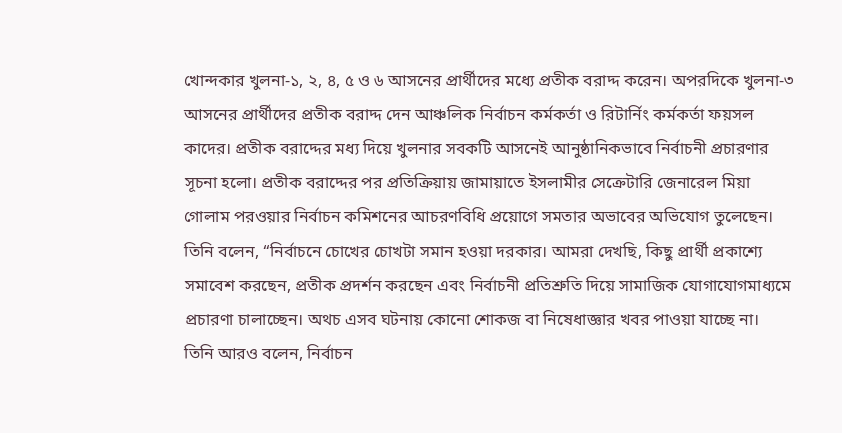খোন্দকার খুলনা-১, ২, ৪, ৫ ও ৬ আসনের প্রার্থীদের মধ্যে প্রতীক বরাদ্দ করেন। অপরদিকে খুলনা-৩ আসনের প্রার্থীদের প্রতীক বরাদ্দ দেন আঞ্চলিক নির্বাচন কর্মকর্তা ও রিটার্নিং কর্মকর্তা ফয়সল কাদের। প্রতীক বরাদ্দের মধ্য দিয়ে খুলনার সবকটি আসনেই আনুষ্ঠানিকভাবে নির্বাচনী প্রচারণার সূচনা হলো। প্রতীক বরাদ্দের পর প্রতিক্রিয়ায় জামায়াতে ইসলামীর সেক্রেটারি জেনারেল মিয়া গোলাম পরওয়ার নির্বাচন কমিশনের আচরণবিধি প্রয়োগে সমতার অভাবের অভিযোগ তুলেছেন। তিনি বলেন, “নির্বাচনে চোখের চোখটা সমান হওয়া দরকার। আমরা দেখছি, কিছু প্রার্থী প্রকাশ্যে সমাবেশ করছেন, প্রতীক প্রদর্শন করছেন এবং নির্বাচনী প্রতিশ্রুতি দিয়ে সামাজিক যোগাযোগমাধ্যমে প্রচারণা চালাচ্ছেন। অথচ এসব ঘটনায় কোনো শোকজ বা নিষেধাজ্ঞার খবর পাওয়া যাচ্ছে না।
তিনি আরও বলেন, নির্বাচন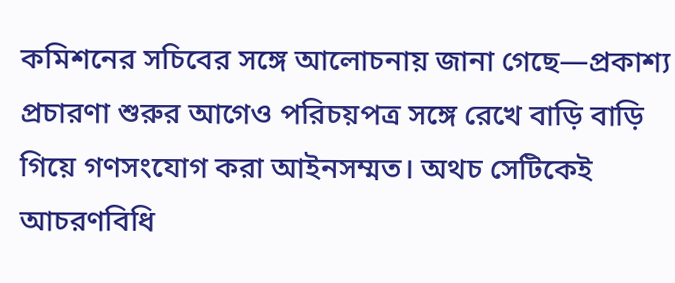কমিশনের সচিবের সঙ্গে আলোচনায় জানা গেছে—প্রকাশ্য প্রচারণা শুরুর আগেও পরিচয়পত্র সঙ্গে রেখে বাড়ি বাড়ি গিয়ে গণসংযোগ করা আইনসম্মত। অথচ সেটিকেই আচরণবিধি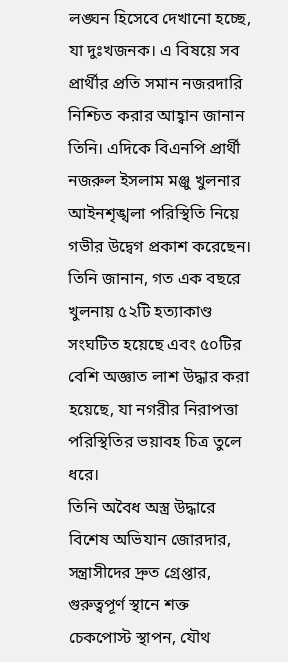লঙ্ঘন হিসেবে দেখানো হচ্ছে, যা দুঃখজনক। এ বিষয়ে সব প্রার্থীর প্রতি সমান নজরদারি নিশ্চিত করার আহ্বান জানান তিনি। এদিকে বিএনপি প্রার্থী নজরুল ইসলাম মঞ্জু খুলনার আইনশৃঙ্খলা পরিস্থিতি নিয়ে গভীর উদ্বেগ প্রকাশ করেছেন। তিনি জানান, গত এক বছরে খুলনায় ৫২টি হত্যাকাণ্ড সংঘটিত হয়েছে এবং ৫০টির বেশি অজ্ঞাত লাশ উদ্ধার করা হয়েছে, যা নগরীর নিরাপত্তা পরিস্থিতির ভয়াবহ চিত্র তুলে ধরে।
তিনি অবৈধ অস্ত্র উদ্ধারে বিশেষ অভিযান জোরদার, সন্ত্রাসীদের দ্রুত গ্রেপ্তার, গুরুত্বপূর্ণ স্থানে শক্ত চেকপোস্ট স্থাপন, যৌথ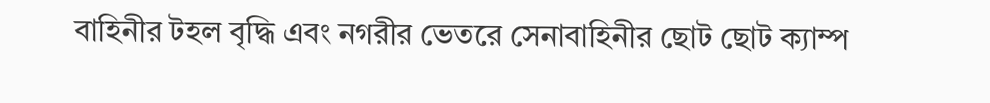বাহিনীর টহল বৃদ্ধি এবং নগরীর ভেতরে সেনাবাহিনীর ছোট ছোট ক্যাম্প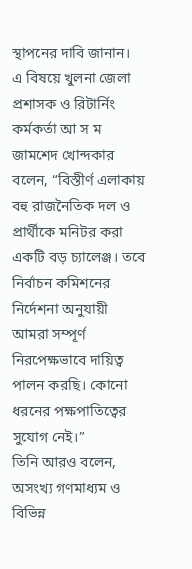স্থাপনের দাবি জানান।
এ বিষয়ে খুলনা জেলা প্রশাসক ও রিটার্নিং কর্মকর্তা আ স ম জামশেদ খোন্দকার বলেন, “বিস্তীর্ণ এলাকায় বহু রাজনৈতিক দল ও প্রার্থীকে মনিটর করা একটি বড় চ্যালেঞ্জ। তবে নির্বাচন কমিশনের নির্দেশনা অনুযায়ী আমরা সম্পূর্ণ নিরপেক্ষভাবে দায়িত্ব পালন করছি। কোনো ধরনের পক্ষপাতিত্বের সুযোগ নেই।”
তিনি আরও বলেন, অসংখ্য গণমাধ্যম ও বিভিন্ন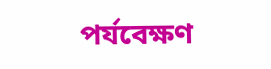পর্যবেক্ষণ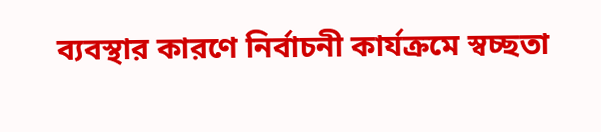ব্যবস্থার কারণে নির্বাচনী কার্যক্রমে স্বচ্ছতা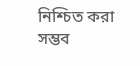নিশ্চিত করা সম্ভব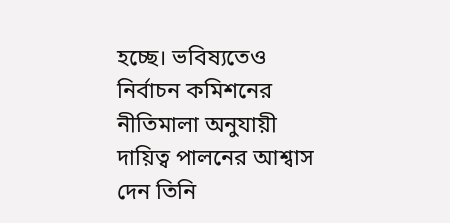হচ্ছে। ভবিষ্যতেও নির্বাচন কমিশনের নীতিমালা অনুযায়ী দায়িত্ব পালনের আশ্বাস দেন তিনি